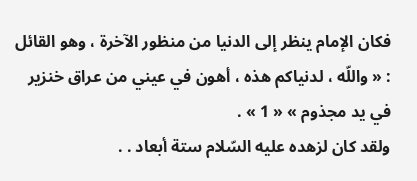فكان الإمام ينظر إلى الدنيا من منظور الآخرة ، وهو القائل : « واللّه ، لدنياكم هذه ، أهون في عيني من عراق خنزير في يد مجذوم » « 1 » .
ولقد كان لزهده عليه السّلام ستة أبعاد . .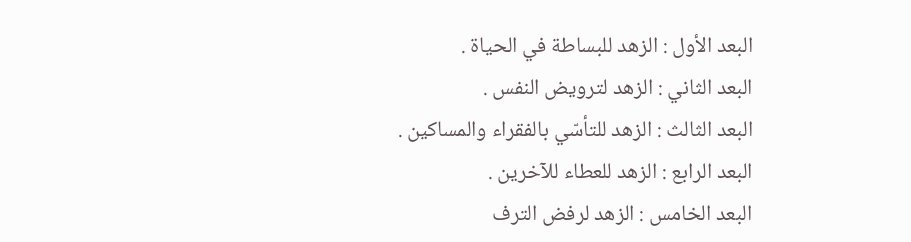البعد الأول : الزهد للبساطة في الحياة .
البعد الثاني : الزهد لترويض النفس .
البعد الثالث : الزهد للتأسّي بالفقراء والمساكين .
البعد الرابع : الزهد للعطاء للآخرين .
البعد الخامس : الزهد لرفض الترف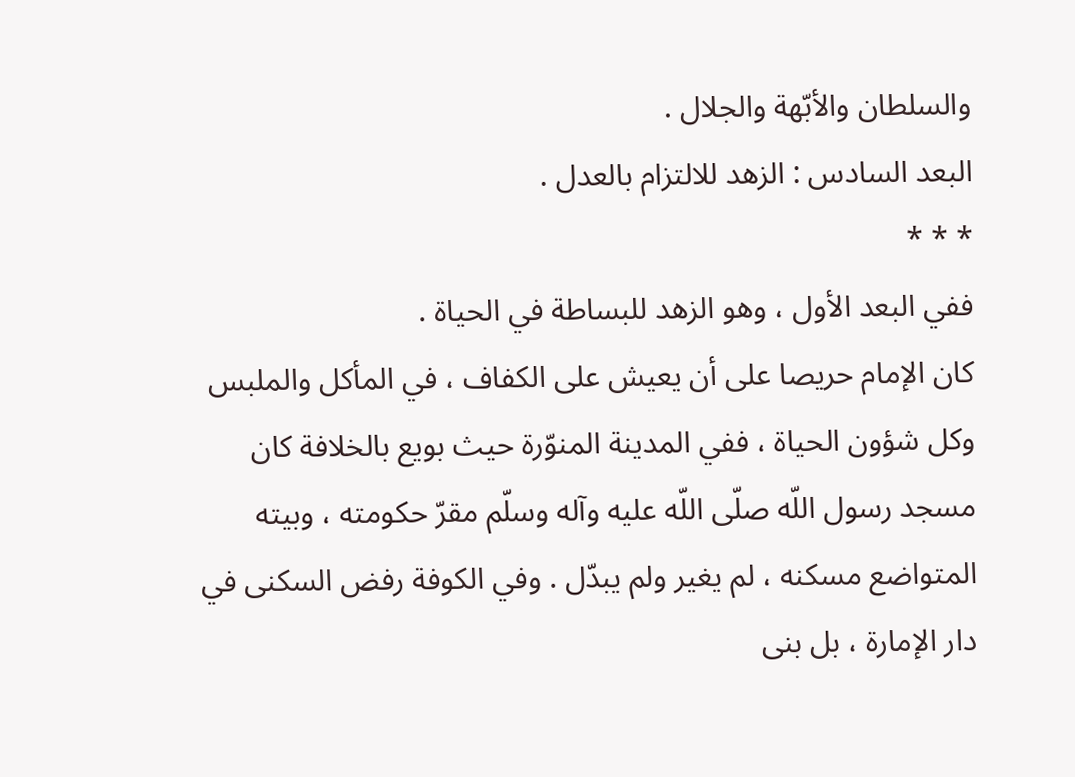والسلطان والأبّهة والجلال .
البعد السادس : الزهد للالتزام بالعدل .
* * *
ففي البعد الأول ، وهو الزهد للبساطة في الحياة .
كان الإمام حريصا على أن يعيش على الكفاف ، في المأكل والملبس وكل شؤون الحياة ، ففي المدينة المنوّرة حيث بويع بالخلافة كان مسجد رسول اللّه صلّى اللّه عليه وآله وسلّم مقرّ حكومته ، وبيته المتواضع مسكنه ، لم يغير ولم يبدّل . وفي الكوفة رفض السكنى في دار الإمارة ، بل بنى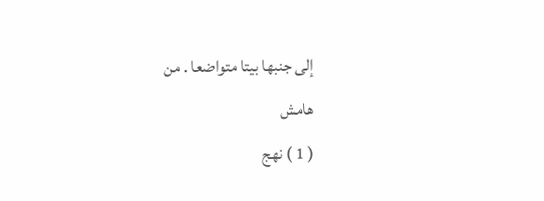إلى جنبها بيتا متواضعا . من
هامش
( 1 ) نهج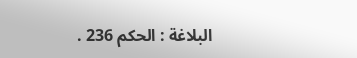البلاغة : الحكم 236 .